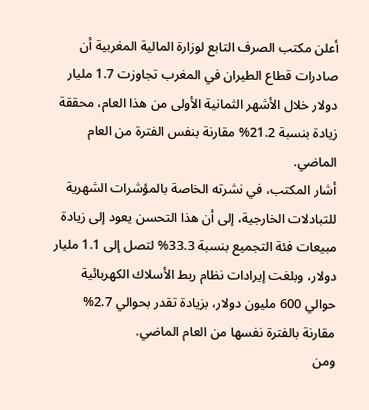أعلن مكتب الصرف التابع لوزارة المالية المغربية أن صادرات قطاع الطيران في المغرب تجاوزت 1.7 مليار دولار خلال الأشهر الثمانية الأولى من هذا العام، محققة زيادة بنسبة 21.2% مقارنة بنفس الفترة من العام الماضي.
أشار المكتب، في نشرته الخاصة بالمؤشرات الشهرية للتبادلات الخارجية، إلى أن هذا التحسن يعود إلى زيادة مبيعات فئة التجميع بنسبة 33.3% لتصل إلى 1.1 مليار دولار، وبلغت إيرادات نظام ربط الأسلاك الكهربائية حوالي 600 مليون دولار، بزيادة تقدر بحوالي 2.7% مقارنة بالفترة نفسها من العام الماضي.
ومن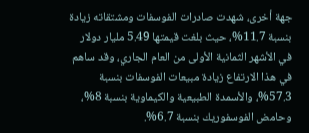جهة أخرى، شهدت صادرات الفوسفات ومشتقاته زيادة بنسبة 11.7%، حيث بلغت قيمتها 5.49 مليار دولار في الأشهر الثمانية الأولى من العام الجاري، وقد ساهم في هذا الارتفاع زيادة مبيعات الفوسفات بنسبة 57.3%، والأسمدة الطبيعية والكيماوية بنسبة 8%، وحامض الفوسفوريك بنسبة 6.7%.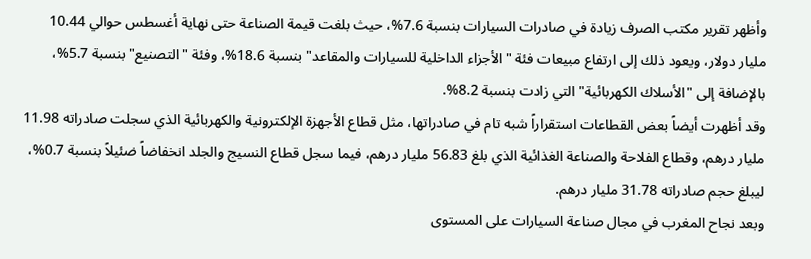وأظهر تقرير مكتب الصرف زيادة في صادرات السيارات بنسبة 7.6%، حيث بلغت قيمة الصناعة حتى نهاية أغسطس حوالي 10.44 مليار دولار، ويعود ذلك إلى ارتفاع مبيعات فئة "الأجزاء الداخلية للسيارات والمقاعد" بنسبة 18.6%، وفئة "التصنيع" بنسبة 5.7%، بالإضافة إلى "الأسلاك الكهربائية" التي زادت بنسبة 8.2%.
وقد أظهرت أيضاً بعض القطاعات استقراراً شبه تام في صادراتها، مثل قطاع الأجهزة الإلكترونية والكهربائية الذي سجلت صادراته 11.98 مليار درهم، وقطاع الفلاحة والصناعة الغذائية الذي بلغ 56.83 مليار درهم، فيما سجل قطاع النسيج والجلد انخفاضاً ضئيلاً بنسبة 0.7%، ليبلغ حجم صادراته 31.78 مليار درهم.
وبعد نجاح المغرب في مجال صناعة السيارات على المستوى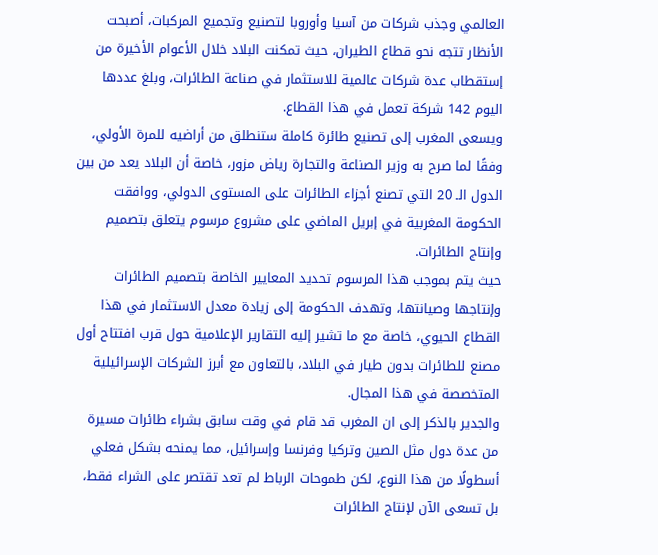العالمي وجذب شركات من آسيا وأوروبا لتصنيع وتجميع المركبات، أصبحت الأنظار تتجه نحو قطاع الطيران، حيث تمكنت البلاد خلال الأعوام الأخيرة من إستقطاب عدة شركات عالمية للاستثمار في صناعة الطائرات، وبلغ عددها اليوم 142 شركة تعمل في هذا القطاع.
ويسعى المغرب إلى تصنيع طائرة كاملة ستنطلق من أراضيه للمرة الأولي، وفقًا لما صرح به وزير الصناعة والتجارة رياض مزور، خاصة أن البلاد يعد من بين الدول الـ 20 التي تصنع أجزاء الطائرات على المستوى الدولي، ووافقت الحكومة المغربية في إبريل الماضي على مشروع مرسوم يتعلق بتصميم وإنتاج الطائرات.
حيث يتم بموجب هذا المرسوم تحديد المعايير الخاصة بتصميم الطائرات وإنتاجها وصيانتها، وتهدف الحكومة إلى زيادة معدل الاستثمار في هذا القطاع الحيوي، خاصة مع ما تشير إليه التقارير الإعلامية حول قرب افتتاح أول مصنع للطائرات بدون طيار في البلاد، بالتعاون مع أبرز الشركات الإسرائيلية المتخصصة في هذا المجال.
والجدير بالذكر إلى ان المغرب قد قام في وقت سابق بشراء طائرات مسيرة من عدة دول مثل الصين وتركيا وفرنسا وإسرائيل، مما يمنحه بشكل فعلي أسطولًا من هذا النوع، لكن طموحات الرباط لم تعد تقتصر على الشراء فقط، بل تسعى الآن لإنتاج الطائرات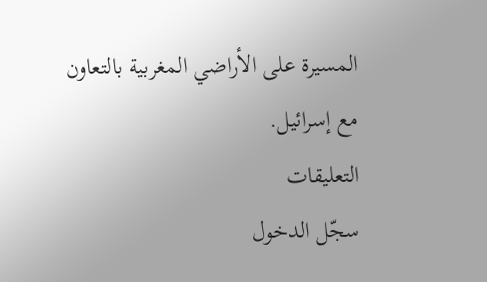المسيرة على الأراضي المغربية بالتعاون مع إسرائيل.
التعليقات
سجّل الدخول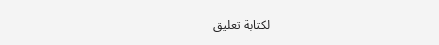لكتابة تعليق